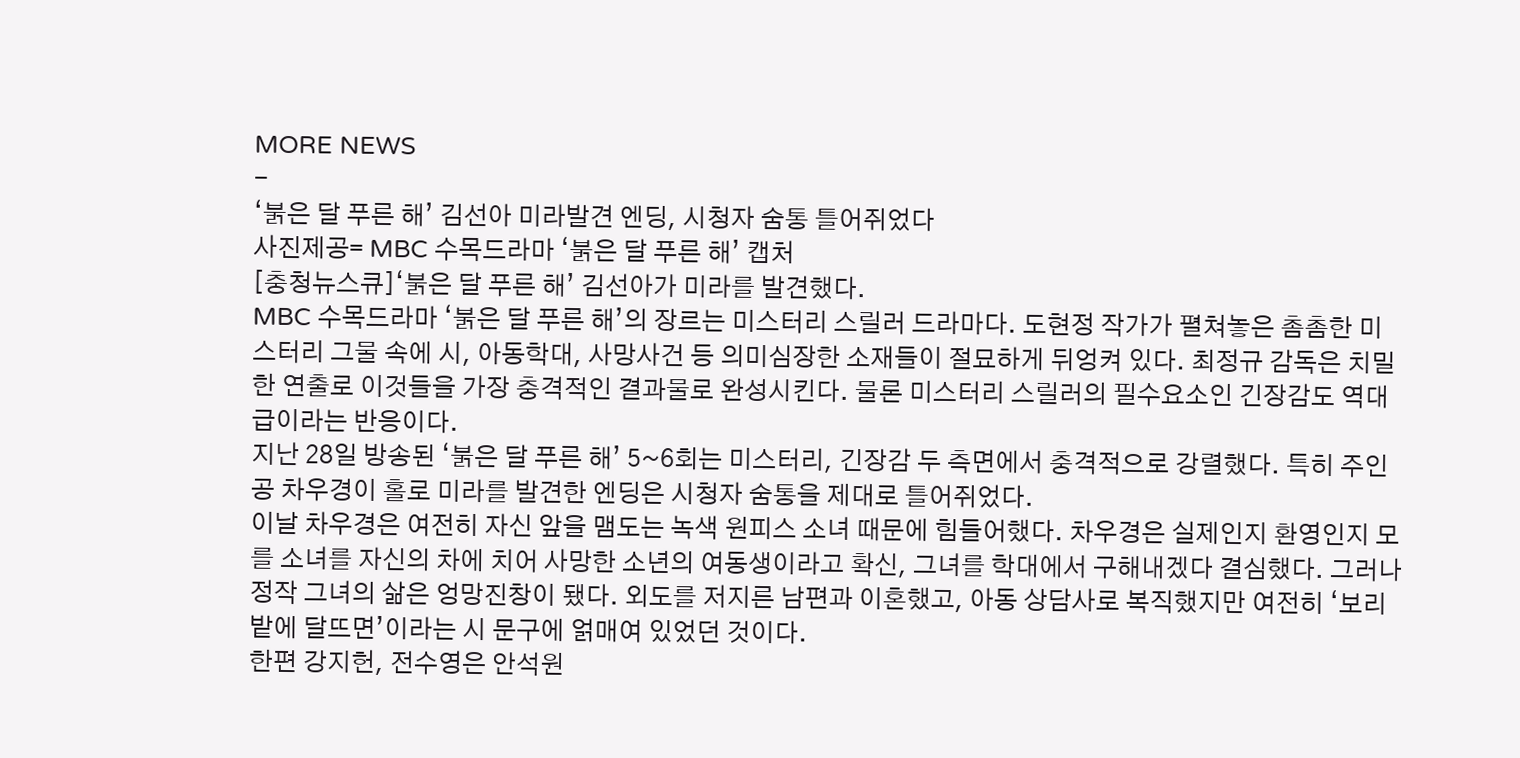MORE NEWS
-
‘붉은 달 푸른 해’ 김선아 미라발견 엔딩, 시청자 숨통 틀어쥐었다
사진제공= MBC 수목드라마 ‘붉은 달 푸른 해’ 캡처
[충청뉴스큐]‘붉은 달 푸른 해’ 김선아가 미라를 발견했다.
MBC 수목드라마 ‘붉은 달 푸른 해’의 장르는 미스터리 스릴러 드라마다. 도현정 작가가 펼쳐놓은 촘촘한 미스터리 그물 속에 시, 아동학대, 사망사건 등 의미심장한 소재들이 절묘하게 뒤엉켜 있다. 최정규 감독은 치밀한 연출로 이것들을 가장 충격적인 결과물로 완성시킨다. 물론 미스터리 스릴러의 필수요소인 긴장감도 역대급이라는 반응이다.
지난 28일 방송된 ‘붉은 달 푸른 해’ 5~6회는 미스터리, 긴장감 두 측면에서 충격적으로 강렬했다. 특히 주인공 차우경이 홀로 미라를 발견한 엔딩은 시청자 숨통을 제대로 틀어쥐었다.
이날 차우경은 여전히 자신 앞을 맴도는 녹색 원피스 소녀 때문에 힘들어했다. 차우경은 실제인지 환영인지 모를 소녀를 자신의 차에 치어 사망한 소년의 여동생이라고 확신, 그녀를 학대에서 구해내겠다 결심했다. 그러나 정작 그녀의 삶은 엉망진창이 됐다. 외도를 저지른 남편과 이혼했고, 아동 상담사로 복직했지만 여전히 ‘보리 밭에 달뜨면’이라는 시 문구에 얽매여 있었던 것이다.
한편 강지헌, 전수영은 안석원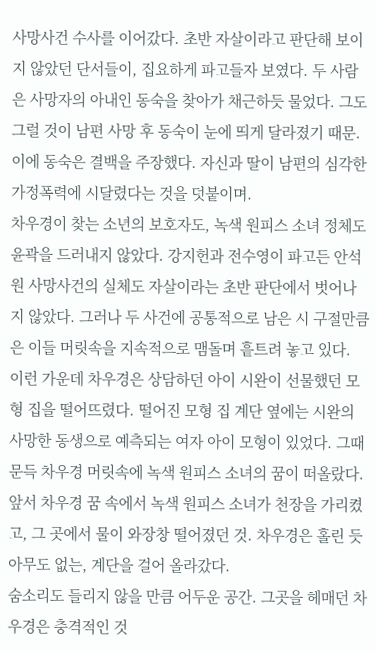사망사건 수사를 이어갔다. 초반 자살이라고 판단해 보이지 않았던 단서들이, 집요하게 파고들자 보였다. 두 사람은 사망자의 아내인 동숙을 찾아가 채근하듯 물었다. 그도 그럴 것이 남편 사망 후 동숙이 눈에 띄게 달라졌기 때문. 이에 동숙은 결백을 주장했다. 자신과 딸이 남편의 심각한 가정폭력에 시달렸다는 것을 덧붙이며.
차우경이 찾는 소년의 보호자도, 녹색 원피스 소녀 정체도 윤곽을 드러내지 않았다. 강지헌과 전수영이 파고든 안석원 사망사건의 실체도 자살이라는 초반 판단에서 벗어나지 않았다. 그러나 두 사건에 공통적으로 남은 시 구절만큼은 이들 머릿속을 지속적으로 맴돌며 흩트려 놓고 있다.
이런 가운데 차우경은 상담하던 아이 시완이 선물했던 모형 집을 떨어뜨렸다. 떨어진 모형 집 계단 옆에는 시완의 사망한 동생으로 예측되는 여자 아이 모형이 있었다. 그때 문득 차우경 머릿속에 녹색 원피스 소녀의 꿈이 떠올랐다. 앞서 차우경 꿈 속에서 녹색 원피스 소녀가 천장을 가리켰고, 그 곳에서 물이 와장창 떨어졌던 것. 차우경은 홀린 듯 아무도 없는, 계단을 걸어 올라갔다.
숨소리도 들리지 않을 만큼 어두운 공간. 그곳을 헤매던 차우경은 충격적인 것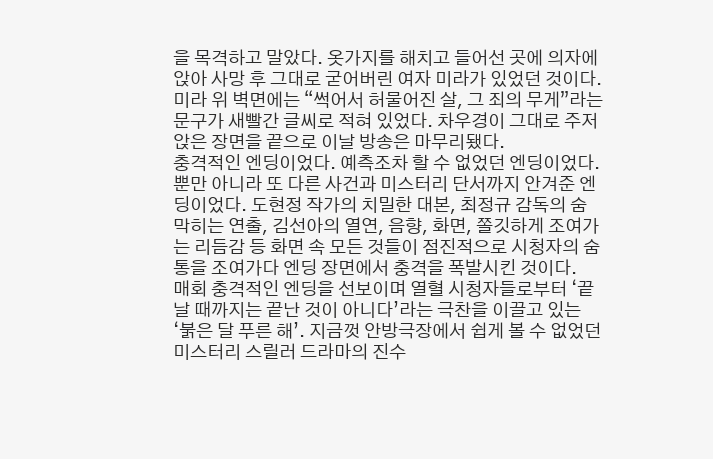을 목격하고 말았다. 옷가지를 해치고 들어선 곳에 의자에 앉아 사망 후 그대로 굳어버린 여자 미라가 있었던 것이다. 미라 위 벽면에는 “썩어서 허물어진 살, 그 죄의 무게”라는 문구가 새빨간 글씨로 적혀 있었다. 차우경이 그대로 주저앉은 장면을 끝으로 이날 방송은 마무리됐다.
충격적인 엔딩이었다. 예측조차 할 수 없었던 엔딩이었다. 뿐만 아니라 또 다른 사건과 미스터리 단서까지 안겨준 엔딩이었다. 도현정 작가의 치밀한 대본, 최정규 감독의 숨막히는 연출, 김선아의 열연, 음향, 화면, 쫄깃하게 조여가는 리듬감 등 화면 속 모든 것들이 점진적으로 시청자의 숨통을 조여가다 엔딩 장면에서 충격을 폭발시킨 것이다.
매회 충격적인 엔딩을 선보이며 열혈 시청자들로부터 ‘끝날 때까지는 끝난 것이 아니다’라는 극찬을 이끌고 있는 ‘붉은 달 푸른 해’. 지금껏 안방극장에서 쉽게 볼 수 없었던 미스터리 스릴러 드라마의 진수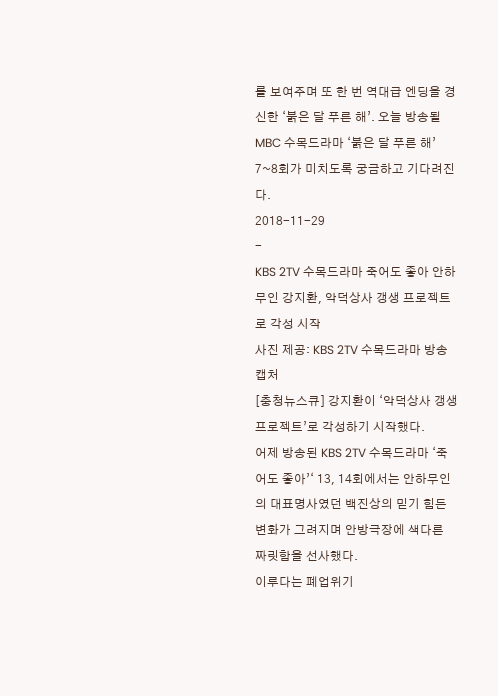를 보여주며 또 한 번 역대급 엔딩을 경신한 ‘붉은 달 푸른 해’. 오늘 방송될 MBC 수목드라마 ‘붉은 달 푸른 해’ 7~8회가 미치도록 궁금하고 기다려진다.
2018-11-29
-
KBS 2TV 수목드라마 죽어도 좋아 안하무인 강지환, 악덕상사 갱생 프로젝트 로 각성 시작
사진 제공: KBS 2TV 수목드라마 방송 캡처
[충청뉴스큐] 강지환이 ‘악덕상사 갱생 프로젝트’로 각성하기 시작했다.
어제 방송된 KBS 2TV 수목드라마 ‘죽어도 좋아’‘ 13, 14회에서는 안하무인의 대표명사였던 백진상의 믿기 힘든 변화가 그려지며 안방극장에 색다른 짜릿함을 선사했다.
이루다는 폐업위기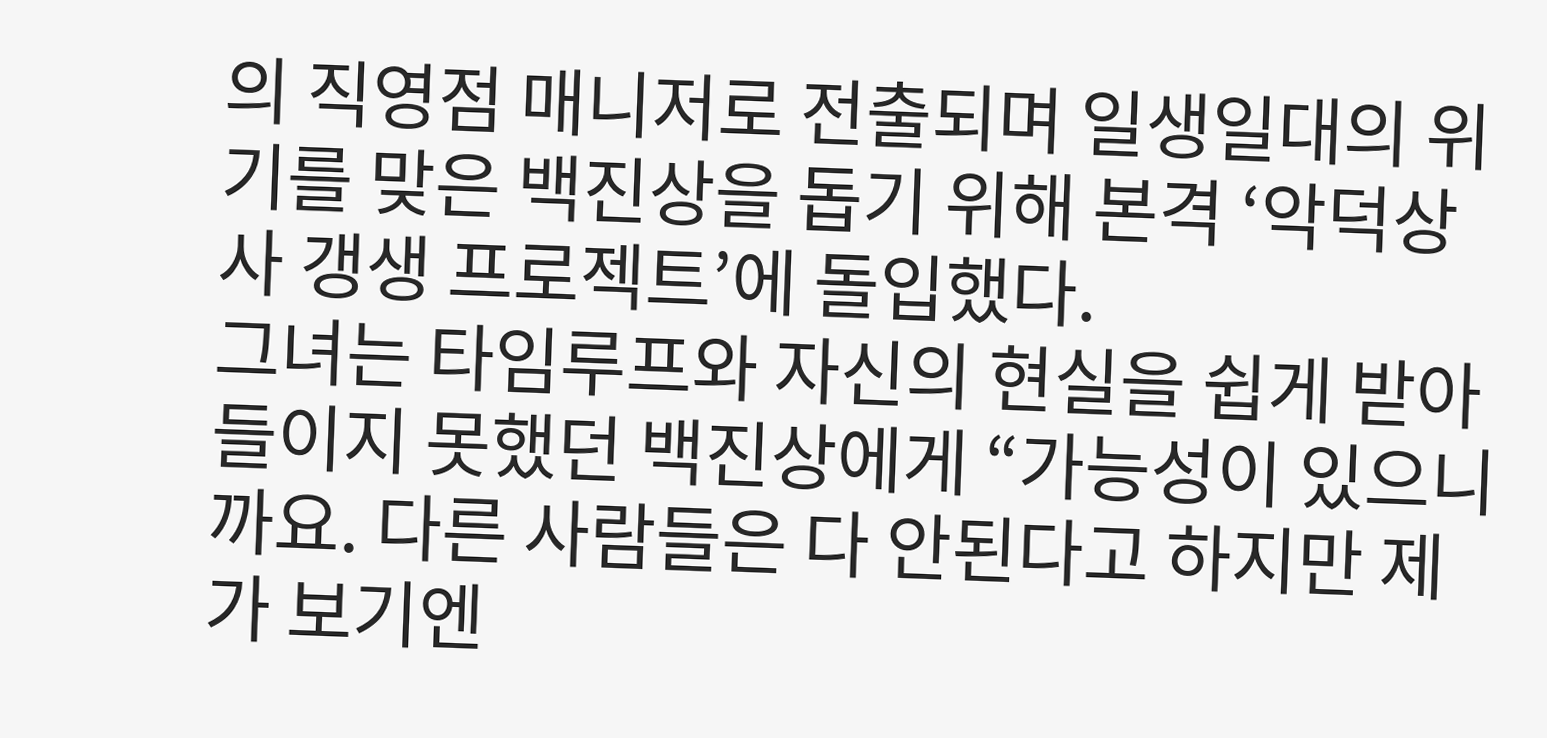의 직영점 매니저로 전출되며 일생일대의 위기를 맞은 백진상을 돕기 위해 본격 ‘악덕상사 갱생 프로젝트’에 돌입했다.
그녀는 타임루프와 자신의 현실을 쉽게 받아들이지 못했던 백진상에게 “가능성이 있으니까요. 다른 사람들은 다 안된다고 하지만 제가 보기엔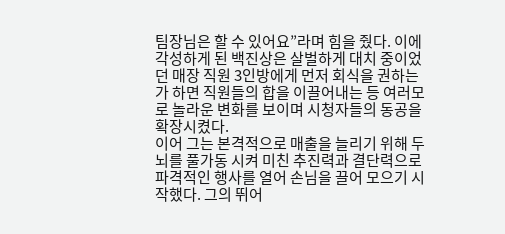팀장님은 할 수 있어요”라며 힘을 줬다. 이에 각성하게 된 백진상은 살벌하게 대치 중이었던 매장 직원 3인방에게 먼저 회식을 권하는가 하면 직원들의 합을 이끌어내는 등 여러모로 놀라운 변화를 보이며 시청자들의 동공을 확장시켰다.
이어 그는 본격적으로 매출을 늘리기 위해 두뇌를 풀가동 시켜 미친 추진력과 결단력으로 파격적인 행사를 열어 손님을 끌어 모으기 시작했다. 그의 뛰어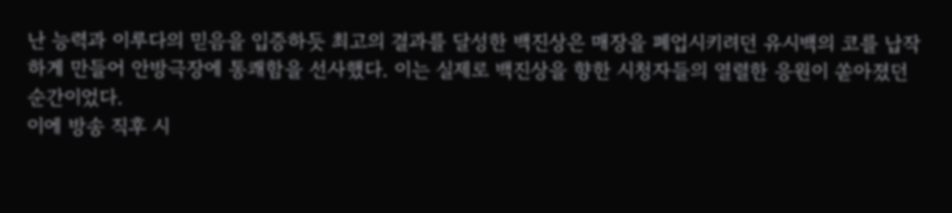난 능력과 이루다의 믿음을 입증하듯 최고의 결과를 달성한 백진상은 매장을 폐업시키려던 유시백의 코를 납작하게 만들어 안방극장에 통쾌함을 선사했다. 이는 실제로 백진상을 향한 시청자들의 열렬한 응원이 쏟아졌던 순간이었다.
이에 방송 직후 시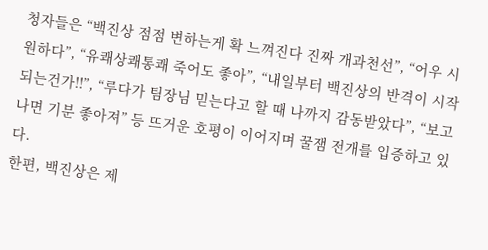청자들은 “백진상 점점 변하는게 확 느껴진다 진짜 개과천선”, “어우 시원하다”, “유쾌상쾌통쾌 죽어도 좋아”, “내일부터 백진상의 반격이 시작 되는건가!!”, “루다가 팀장님 믿는다고 할 때 나까지 감동받았다”, “보고나면 기분 좋아져” 등 뜨거운 호평이 이어지며 꿀잼 전개를 입증하고 있다.
한편, 백진상은 제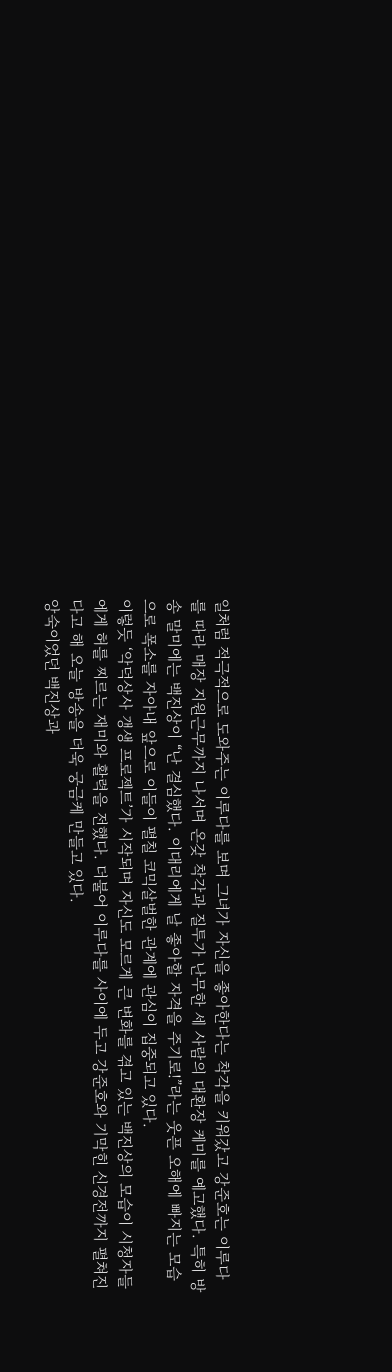일처럼 적극적으로 도와주는 이루다를 보며 그녀가 자신을 좋아한다는 착각을 키워갔고 강준호는 이루다를 따라 매장 지원근무까지 나서며 온갖 착각과 질투가 난무한 세 사람의 대환장 케미를 예고했다. 특히 방송 말미에는 백진상이 “난 결심했다. 이대리에게 날 좋아할 자격을 주기로!”라는 웃픈 오해에 빠지는 모습으로 폭소를 자아내 앞으로 이들이 펼칠 코믹살벌한 관계에 관심이 집중되고 있다.
이렇듯 ‘악덕상사 갱생 프로젝트’가 시작되며 자신도 모르게 큰 변화를 겪고 있는 백진상의 모습이 시청자들에게 허를 찌르는 재미와 활력을 전했다. 더불어 이루다를 사이에 두고 강준호와 기막힌 신경전까지 펼쳐진다고 해 오늘 방송을 더욱 궁금케 만들고 있다.
앙숙이었던 백진상과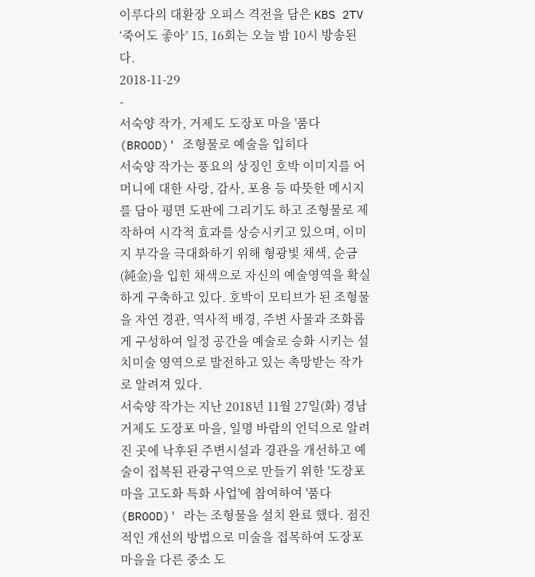이루다의 대환장 오피스 격전을 담은 KBS 2TV ‘죽어도 좋아’ 15, 16회는 오늘 밤 10시 방송된다.
2018-11-29
-
서숙양 작가, 거제도 도장포 마을 '품다(BROOD)' 조형물로 예술을 입히다
서숙양 작가는 풍요의 상징인 호박 이미지를 어머니에 대한 사랑, 감사, 포용 등 따뜻한 메시지를 담아 평면 도판에 그리기도 하고 조형물로 제작하여 시각적 효과를 상승시키고 있으며, 이미지 부각을 극대화하기 위해 형광빛 채색, 순금(純金)을 입힌 채색으로 자신의 예술영역을 확실하게 구축하고 있다. 호박이 모티브가 된 조형물을 자연 경관, 역사적 배경, 주변 사물과 조화롭게 구성하여 일정 공간을 예술로 승화 시키는 설치미술 영역으로 발전하고 있는 촉망받는 작가로 알려져 있다.
서숙양 작가는 지난 2018년 11월 27일(화) 경남 거제도 도장포 마을, 일명 바람의 언덕으로 알려진 곳에 낙후된 주변시설과 경관을 개선하고 예술이 접복된 관광구역으로 만들기 위한 '도장포 마을 고도화 특화 사업'에 참여하여 '품다(BROOD)' 라는 조형물을 설치 완료 했다. 점진적인 개선의 방법으로 미술을 접목하여 도장포 마을을 다른 중소 도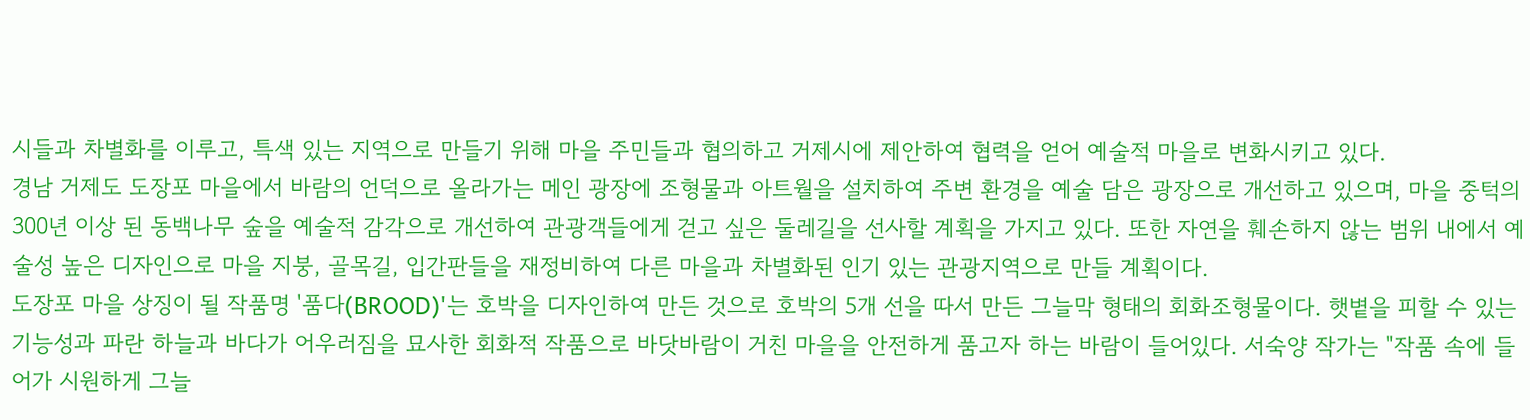시들과 차별화를 이루고, 특색 있는 지역으로 만들기 위해 마을 주민들과 협의하고 거제시에 제안하여 협력을 얻어 예술적 마을로 변화시키고 있다.
경남 거제도 도장포 마을에서 바람의 언덕으로 올라가는 메인 광장에 조형물과 아트월을 설치하여 주변 환경을 예술 담은 광장으로 개선하고 있으며, 마을 중턱의 300년 이상 된 동백나무 숲을 예술적 감각으로 개선하여 관광객들에게 걷고 싶은 둘레길을 선사할 계획을 가지고 있다. 또한 자연을 훼손하지 않는 범위 내에서 예술성 높은 디자인으로 마을 지붕, 골목길, 입간판들을 재정비하여 다른 마을과 차별화된 인기 있는 관광지역으로 만들 계획이다.
도장포 마을 상징이 될 작품명 '품다(BROOD)'는 호박을 디자인하여 만든 것으로 호박의 5개 선을 따서 만든 그늘막 형태의 회화조형물이다. 햇볕을 피할 수 있는 기능성과 파란 하늘과 바다가 어우러짐을 묘사한 회화적 작품으로 바닷바람이 거친 마을을 안전하게 품고자 하는 바람이 들어있다. 서숙양 작가는 "작품 속에 들어가 시원하게 그늘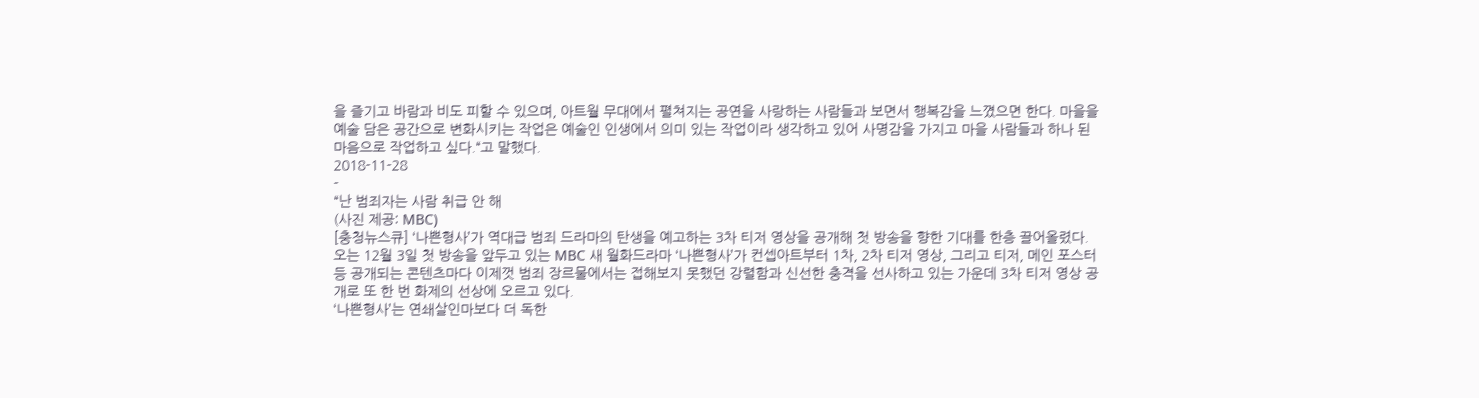을 즐기고 바람과 비도 피할 수 있으며, 아트월 무대에서 펼쳐지는 공연을 사랑하는 사람들과 보면서 행복감을 느꼈으면 한다. 마을을 예술 담은 공간으로 변화시키는 작업은 예술인 인생에서 의미 있는 작업이라 생각하고 있어 사명감을 가지고 마을 사람들과 하나 된 마음으로 작업하고 싶다.“고 말했다.
2018-11-28
-
“난 범죄자는 사람 취급 안 해
(사진 제공: MBC)
[충청뉴스큐] ‘나쁜형사’가 역대급 범죄 드라마의 탄생을 예고하는 3차 티저 영상을 공개해 첫 방송을 향한 기대를 한층 끌어올렸다.
오는 12월 3일 첫 방송을 앞두고 있는 MBC 새 월화드라마 ‘나쁜형사’가 컨셉아트부터 1차, 2차 티저 영상, 그리고 티저, 메인 포스터 등 공개되는 콘텐츠마다 이제껏 범죄 장르물에서는 접해보지 못했던 강렬함과 신선한 충격을 선사하고 있는 가운데 3차 티저 영상 공개로 또 한 번 화제의 선상에 오르고 있다.
‘나쁜형사’는 연쇄살인마보다 더 독한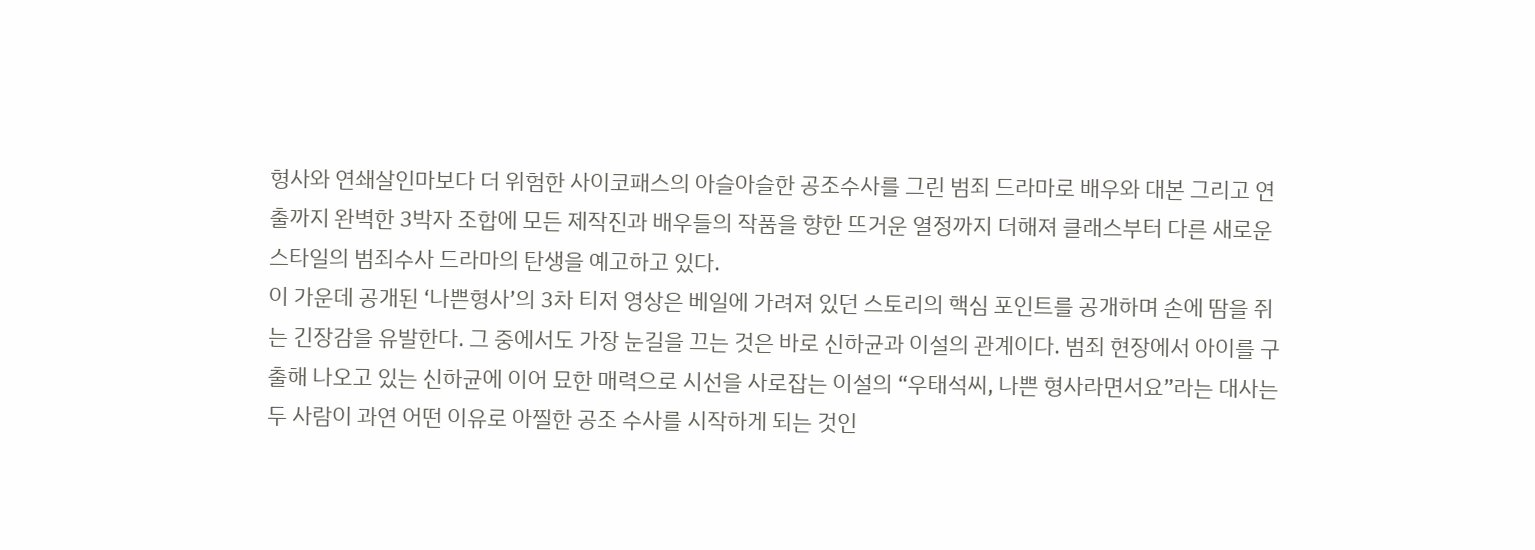형사와 연쇄살인마보다 더 위험한 사이코패스의 아슬아슬한 공조수사를 그린 범죄 드라마로 배우와 대본 그리고 연출까지 완벽한 3박자 조합에 모든 제작진과 배우들의 작품을 향한 뜨거운 열정까지 더해져 클래스부터 다른 새로운 스타일의 범죄수사 드라마의 탄생을 예고하고 있다.
이 가운데 공개된 ‘나쁜형사’의 3차 티저 영상은 베일에 가려져 있던 스토리의 핵심 포인트를 공개하며 손에 땀을 쥐는 긴장감을 유발한다. 그 중에서도 가장 눈길을 끄는 것은 바로 신하균과 이설의 관계이다. 범죄 현장에서 아이를 구출해 나오고 있는 신하균에 이어 묘한 매력으로 시선을 사로잡는 이설의 “우태석씨, 나쁜 형사라면서요”라는 대사는 두 사람이 과연 어떤 이유로 아찔한 공조 수사를 시작하게 되는 것인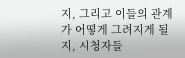지, 그리고 이들의 관계가 어떻게 그려지게 될 지, 시청자들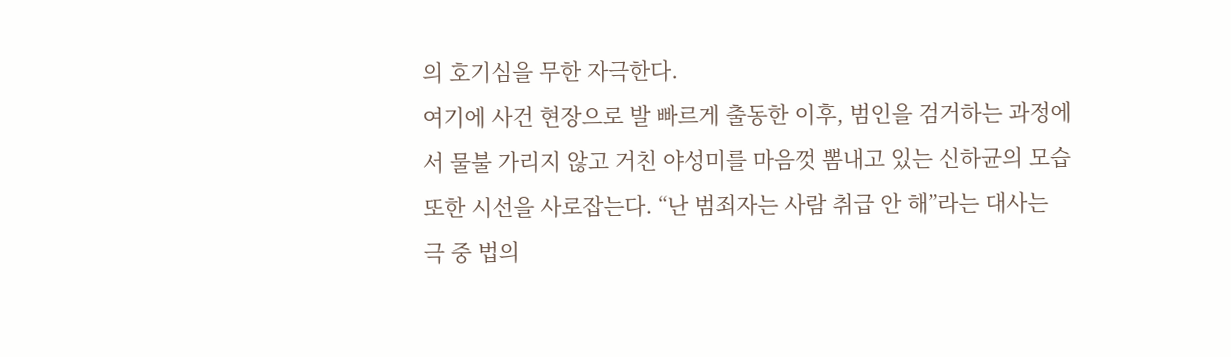의 호기심을 무한 자극한다.
여기에 사건 현장으로 발 빠르게 출동한 이후, 범인을 검거하는 과정에서 물불 가리지 않고 거친 야성미를 마음껏 뽐내고 있는 신하균의 모습 또한 시선을 사로잡는다. “난 범죄자는 사람 취급 안 해”라는 대사는 극 중 법의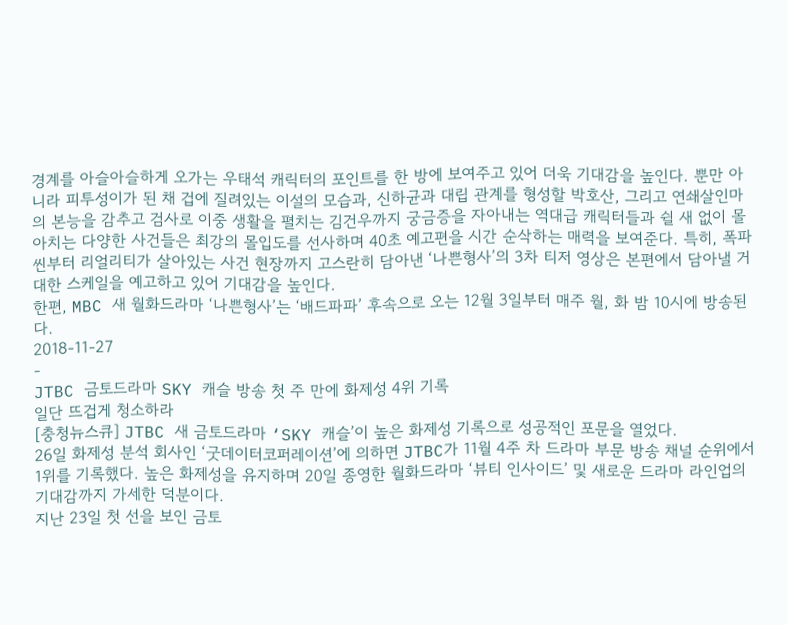경계를 아슬아슬하게 오가는 우태석 캐릭터의 포인트를 한 방에 보여주고 있어 더욱 기대감을 높인다. 뿐만 아니라 피투성이가 된 채 겁에 질려있는 이설의 모습과, 신하균과 대립 관계를 형성할 박호산, 그리고 연쇄살인마의 본능을 감추고 검사로 이중 생활을 펼치는 김건우까지 궁금증을 자아내는 역대급 캐릭터들과 쉴 새 없이 몰아치는 다양한 사건들은 최강의 몰입도를 선사하며 40초 예고편을 시간 순삭하는 매력을 보여준다. 특히, 폭파 씬부터 리얼리티가 살아있는 사건 현장까지 고스란히 담아낸 ‘나쁜형사’의 3차 티저 영상은 본편에서 담아낼 거대한 스케일을 예고하고 있어 기대감을 높인다.
한편, MBC 새 월화드라마 ‘나쁜형사’는 ‘배드파파’ 후속으로 오는 12월 3일부터 매주 월, 화 밤 10시에 방송된다.
2018-11-27
-
JTBC 금토드라마 SKY 캐슬 방송 첫 주 만에 화제성 4위 기록
일단 뜨겁게 청소하라
[충청뉴스큐] JTBC 새 금토드라마 ‘SKY 캐슬’이 높은 화제성 기록으로 성공적인 포문을 열었다.
26일 화제성 분석 회사인 ‘굿데이터코퍼레이션’에 의하면 JTBC가 11월 4주 차 드라마 부문 방송 채널 순위에서 1위를 기록했다. 높은 화제성을 유지하며 20일 종영한 월화드라마 ‘뷰티 인사이드’ 및 새로운 드라마 라인업의 기대감까지 가세한 덕분이다.
지난 23일 첫 선을 보인 금토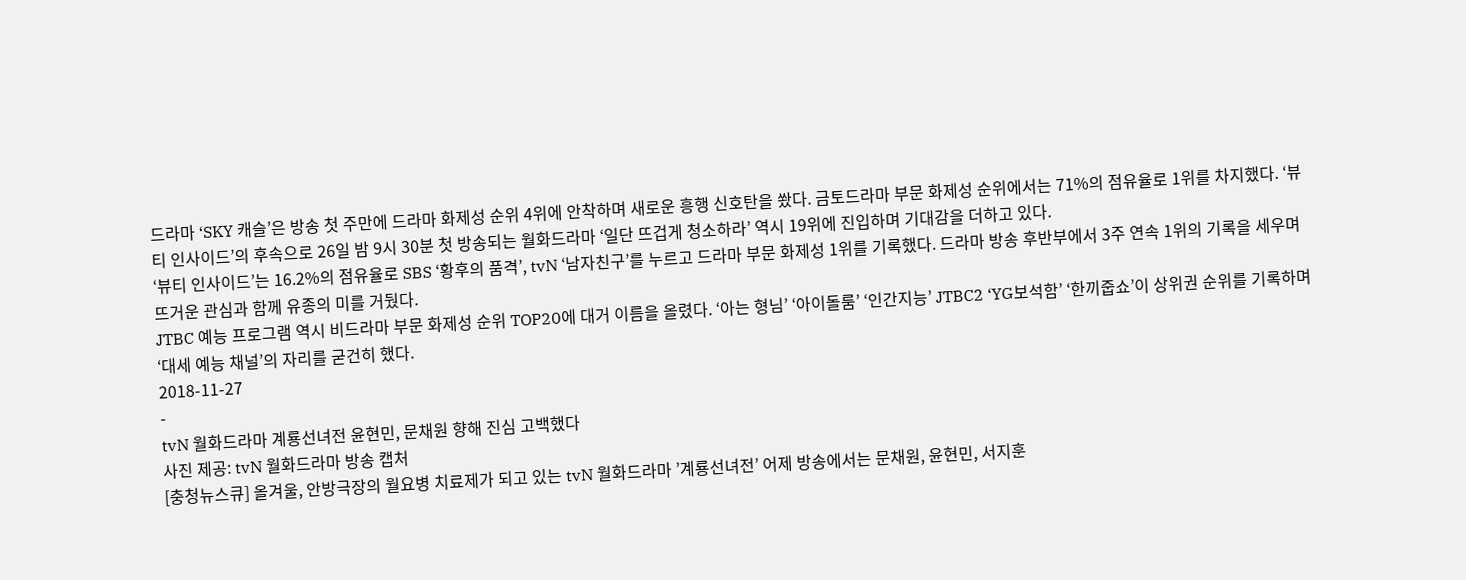드라마 ‘SKY 캐슬’은 방송 첫 주만에 드라마 화제성 순위 4위에 안착하며 새로운 흥행 신호탄을 쐈다. 금토드라마 부문 화제성 순위에서는 71%의 점유율로 1위를 차지했다. ‘뷰티 인사이드’의 후속으로 26일 밤 9시 30분 첫 방송되는 월화드라마 ‘일단 뜨겁게 청소하라’ 역시 19위에 진입하며 기대감을 더하고 있다.
‘뷰티 인사이드’는 16.2%의 점유율로 SBS ‘황후의 품격’, tvN ‘남자친구’를 누르고 드라마 부문 화제성 1위를 기록했다. 드라마 방송 후반부에서 3주 연속 1위의 기록을 세우며 뜨거운 관심과 함께 유종의 미를 거뒀다.
JTBC 예능 프로그램 역시 비드라마 부문 화제성 순위 TOP20에 대거 이름을 올렸다. ‘아는 형님’ ‘아이돌룸’ ‘인간지능’ JTBC2 ‘YG보석함’ ‘한끼줍쇼’이 상위권 순위를 기록하며 ‘대세 예능 채널’의 자리를 굳건히 했다.
2018-11-27
-
tvN 월화드라마 계룡선녀전 윤현민, 문채원 향해 진심 고백했다
사진 제공: tvN 월화드라마 방송 캡처
[충청뉴스큐] 올겨울, 안방극장의 월요병 치료제가 되고 있는 tvN 월화드라마 ’계룡선녀전’ 어제 방송에서는 문채원, 윤현민, 서지훈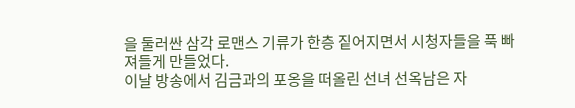을 둘러싼 삼각 로맨스 기류가 한층 짙어지면서 시청자들을 푹 빠져들게 만들었다.
이날 방송에서 김금과의 포옹을 떠올린 선녀 선옥남은 자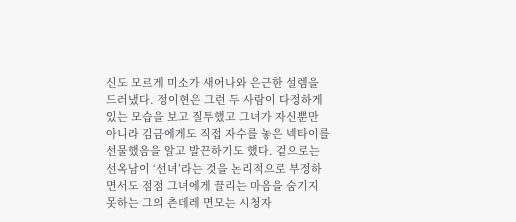신도 모르게 미소가 새어나와 은근한 설렘을 드러냈다. 정이현은 그런 두 사람이 다정하게 있는 모습을 보고 질투했고 그녀가 자신뿐만 아니라 김금에게도 직접 자수를 놓은 넥타이를 선물했음을 알고 발끈하기도 했다. 겉으로는 선옥남이 ‘선녀’라는 것을 논리적으로 부정하면서도 점점 그녀에게 끌리는 마음을 숨기지 못하는 그의 츤데레 면모는 시청자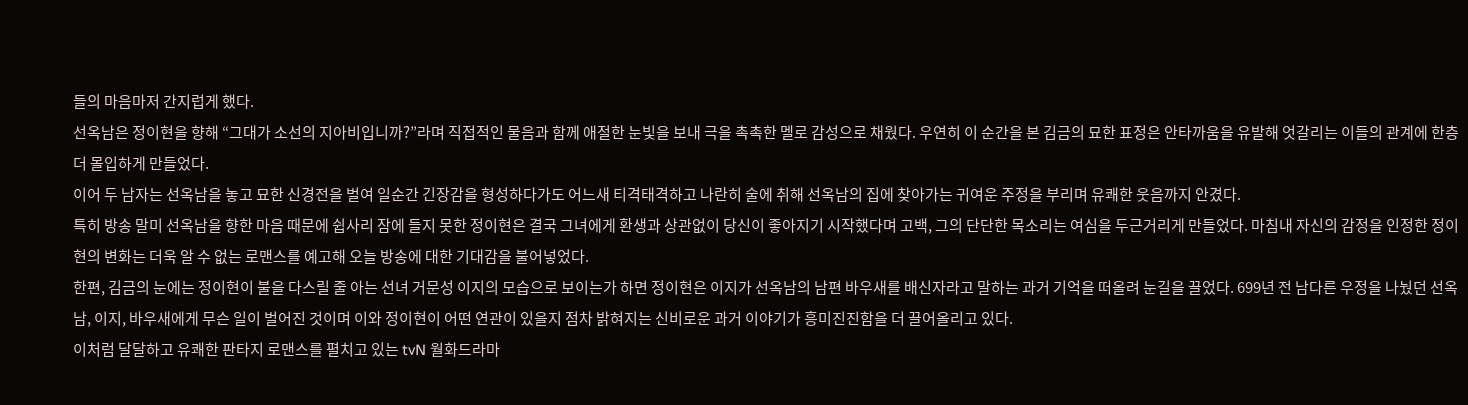들의 마음마저 간지럽게 했다.
선옥남은 정이현을 향해 “그대가 소선의 지아비입니까?”라며 직접적인 물음과 함께 애절한 눈빛을 보내 극을 촉촉한 멜로 감성으로 채웠다. 우연히 이 순간을 본 김금의 묘한 표정은 안타까움을 유발해 엇갈리는 이들의 관계에 한층 더 몰입하게 만들었다.
이어 두 남자는 선옥남을 놓고 묘한 신경전을 벌여 일순간 긴장감을 형성하다가도 어느새 티격태격하고 나란히 술에 취해 선옥남의 집에 찾아가는 귀여운 주정을 부리며 유쾌한 웃음까지 안겼다.
특히 방송 말미 선옥남을 향한 마음 때문에 쉽사리 잠에 들지 못한 정이현은 결국 그녀에게 환생과 상관없이 당신이 좋아지기 시작했다며 고백, 그의 단단한 목소리는 여심을 두근거리게 만들었다. 마침내 자신의 감정을 인정한 정이현의 변화는 더욱 알 수 없는 로맨스를 예고해 오늘 방송에 대한 기대감을 불어넣었다.
한편, 김금의 눈에는 정이현이 불을 다스릴 줄 아는 선녀 거문성 이지의 모습으로 보이는가 하면 정이현은 이지가 선옥남의 남편 바우새를 배신자라고 말하는 과거 기억을 떠올려 눈길을 끌었다. 699년 전 남다른 우정을 나눴던 선옥남, 이지, 바우새에게 무슨 일이 벌어진 것이며 이와 정이현이 어떤 연관이 있을지 점차 밝혀지는 신비로운 과거 이야기가 흥미진진함을 더 끌어올리고 있다.
이처럼 달달하고 유쾌한 판타지 로맨스를 펼치고 있는 tvN 월화드라마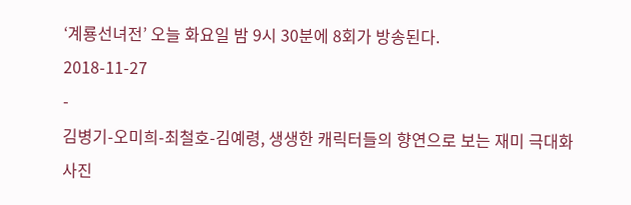‘계룡선녀전’ 오늘 화요일 밤 9시 30분에 8회가 방송된다.
2018-11-27
-
김병기-오미희-최철호-김예령, 생생한 캐릭터들의 향연으로 보는 재미 극대화
사진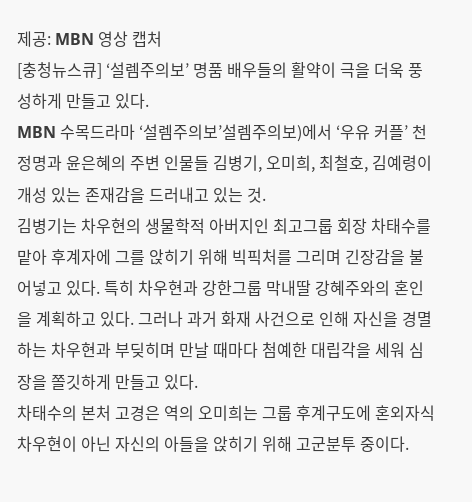제공: MBN 영상 캡처
[충청뉴스큐] ‘설렘주의보’ 명품 배우들의 활약이 극을 더욱 풍성하게 만들고 있다.
MBN 수목드라마 ‘설렘주의보’설렘주의보)에서 ‘우유 커플’ 천정명과 윤은혜의 주변 인물들 김병기, 오미희, 최철호, 김예령이 개성 있는 존재감을 드러내고 있는 것.
김병기는 차우현의 생물학적 아버지인 최고그룹 회장 차태수를 맡아 후계자에 그를 앉히기 위해 빅픽처를 그리며 긴장감을 불어넣고 있다. 특히 차우현과 강한그룹 막내딸 강혜주와의 혼인을 계획하고 있다. 그러나 과거 화재 사건으로 인해 자신을 경멸하는 차우현과 부딪히며 만날 때마다 첨예한 대립각을 세워 심장을 쫄깃하게 만들고 있다.
차태수의 본처 고경은 역의 오미희는 그룹 후계구도에 혼외자식 차우현이 아닌 자신의 아들을 앉히기 위해 고군분투 중이다.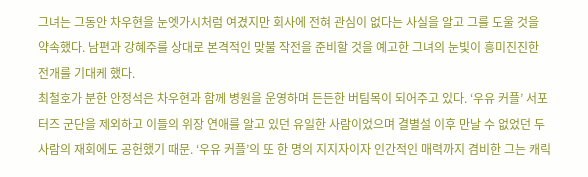그녀는 그동안 차우현을 눈엣가시처럼 여겼지만 회사에 전혀 관심이 없다는 사실을 알고 그를 도울 것을 약속했다. 남편과 강혜주를 상대로 본격적인 맞불 작전을 준비할 것을 예고한 그녀의 눈빛이 흥미진진한 전개를 기대케 했다.
최철호가 분한 안정석은 차우현과 함께 병원을 운영하며 든든한 버팀목이 되어주고 있다. ‘우유 커플’ 서포터즈 군단을 제외하고 이들의 위장 연애를 알고 있던 유일한 사람이었으며 결별설 이후 만날 수 없었던 두 사람의 재회에도 공헌했기 때문. ‘우유 커플’의 또 한 명의 지지자이자 인간적인 매력까지 겸비한 그는 캐릭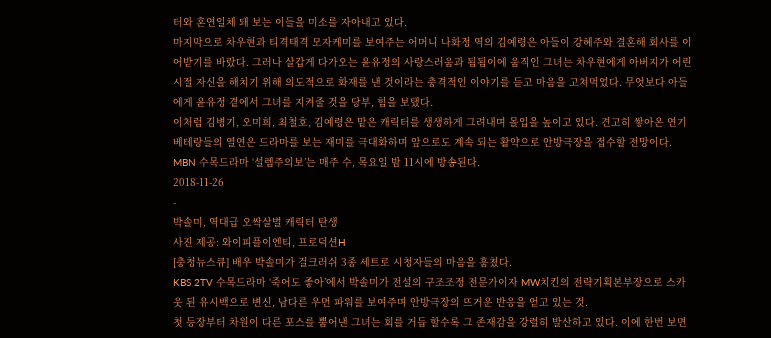터와 혼연일체 돼 보는 이들을 미소를 자아내고 있다.
마지막으로 차우현과 티격태격 모자케미를 보여주는 어머니 나화정 역의 김예령은 아들이 강혜주와 결혼해 회사를 이어받기를 바랐다. 그러나 살갑게 다가오는 윤유정의 사랑스러움과 됨됨이에 움직인 그녀는 차우현에게 아버지가 어린 시절 자신을 해치기 위해 의도적으로 화재를 낸 것이라는 충격적인 이야기를 듣고 마음을 고쳐먹었다. 무엇보다 아들에게 윤유정 곁에서 그녀를 지켜줄 것을 당부, 힘을 보탰다.
이처럼 김병기, 오미희, 최철호, 김예령은 맡은 캐릭터를 생생하게 그려내며 몰입을 높이고 있다. 견고히 쌓아온 연기 베테랑들의 열연은 드라마를 보는 재미를 극대화하며 앞으로도 계속 되는 활약으로 안방극장을 접수할 전망이다.
MBN 수목드라마 ‘설렘주의보’는 매주 수, 목요일 밤 11시에 방송된다.
2018-11-26
-
박솔미, 역대급 오싹살벌 캐릭터 탄생
사진 제공: 와이피플이엔티, 프로덕션H
[충청뉴스큐] 배우 박솔미가 걸크러쉬 3종 세트로 시청자들의 마음을 훔쳤다.
KBS 2TV 수목드라마 ‘죽어도 좋아’에서 박솔미가 전설의 구조조정 전문가이자 MW치킨의 전략기획본부장으로 스카웃 된 유시백으로 변신, 남다른 우먼 파워를 보여주며 안방극장의 뜨거운 반응을 얻고 있는 것.
첫 등장부터 차원이 다른 포스를 뿜어낸 그녀는 회를 거듭 할수록 그 존재감을 강렬히 발산하고 있다. 이에 한번 보면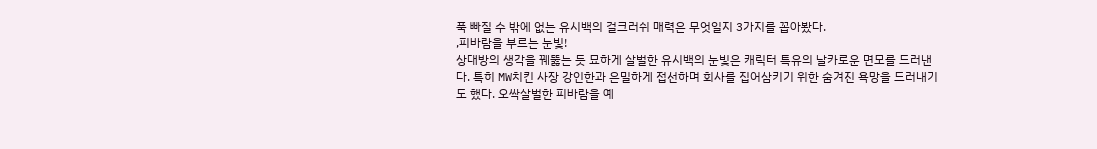푹 빠질 수 밖에 없는 유시백의 걸크러쉬 매력은 무엇일지 3가지를 꼽아봤다.
,피바람을 부르는 눈빛!
상대방의 생각을 꿰뚫는 듯 묘하게 살벌한 유시백의 눈빛은 캐릭터 특유의 날카로운 면모를 드러낸다. 특히 MW치킨 사장 강인한과 은밀하게 접선하며 회사를 집어삼키기 위한 숨겨진 욕망을 드러내기도 했다. 오싹살벌한 피바람을 예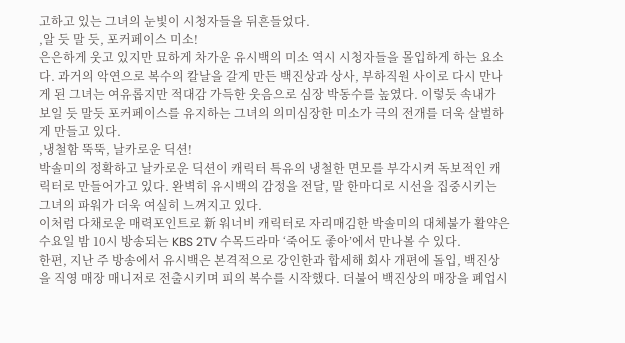고하고 있는 그녀의 눈빛이 시청자들을 뒤흔들었다.
,알 듯 말 듯, 포커페이스 미소!
은은하게 웃고 있지만 묘하게 차가운 유시백의 미소 역시 시청자들을 몰입하게 하는 요소다. 과거의 악연으로 복수의 칼날을 갈게 만든 백진상과 상사, 부하직원 사이로 다시 만나게 된 그녀는 여유롭지만 적대감 가득한 웃음으로 심장 박동수를 높였다. 이렇듯 속내가 보일 듯 말듯 포커페이스를 유지하는 그녀의 의미심장한 미소가 극의 전개를 더욱 살벌하게 만들고 있다.
,냉철함 뚝뚝, 날카로운 딕션!
박솔미의 정확하고 날카로운 딕션이 캐릭터 특유의 냉철한 면모를 부각시켜 독보적인 캐릭터로 만들어가고 있다. 완벽히 유시백의 감정을 전달, 말 한마디로 시선을 집중시키는 그녀의 파워가 더욱 여실히 느껴지고 있다.
이처럼 다채로운 매력포인트로 新 워너비 캐릭터로 자리매김한 박솔미의 대체불가 활약은 수요일 밤 10시 방송되는 KBS 2TV 수목드라마 ‘죽어도 좋아’에서 만나볼 수 있다.
한편, 지난 주 방송에서 유시백은 본격적으로 강인한과 합세해 회사 개편에 돌입, 백진상을 직영 매장 매니저로 전출시키며 피의 복수를 시작했다. 더불어 백진상의 매장을 폐업시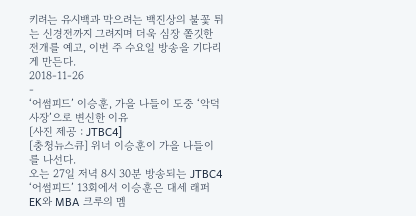키려는 유시백과 막으려는 백진상의 불꽃 튀는 신경전까지 그려지며 더욱 심장 쫄깃한 전개를 예고, 이번 주 수요일 방송을 기다리게 만든다.
2018-11-26
-
‘어썸피드’ 이승훈, 가을 나들이 도중 ‘악덕 사장’으로 변신한 이유
[사진 제공 : JTBC4]
[충청뉴스큐] 위너 이승훈이 가을 나들이를 나선다.
오는 27일 저녁 8시 30분 방송되는 JTBC4 ‘어썸피드’ 13회에서 이승훈은 대세 래퍼 EK와 MBA 크루의 멤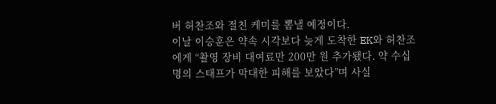버 허찬조와 절친 케미를 뽐낼 예정이다.
이날 이승훈은 약속 시각보다 늦게 도착한 EK와 허찬조에게 “촬영 장비 대여료만 200만 원 추가됐다. 약 수십 명의 스태프가 막대한 피해를 보았다”며 사실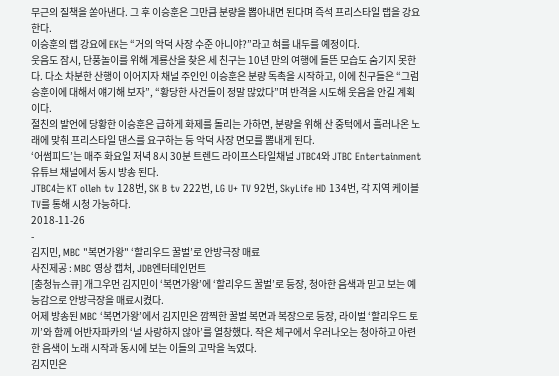무근의 질책을 쏟아낸다. 그 후 이승훈은 그만큼 분량을 뽑아내면 된다며 즉석 프리스타일 랩을 강요한다.
이승훈의 랩 강요에 EK는 “거의 악덕 사장 수준 아니야?”라고 혀를 내두를 예정이다.
웃음도 잠시, 단풍놀이를 위해 계룡산을 찾은 세 친구는 10년 만의 여행에 들뜬 모습도 숨기지 못한다. 다소 차분한 산행이 이어지자 채널 주인인 이승훈은 분량 독촉을 시작하고, 이에 친구들은 “그럼 승훈이에 대해서 얘기해 보자”, “황당한 사건들이 정말 많았다”며 반격을 시도해 웃음을 안길 계획이다.
절친의 발언에 당황한 이승훈은 급하게 화제를 돌리는 가하면, 분량을 위해 산 중턱에서 흘러나온 노래에 맞춰 프리스타일 댄스를 요구하는 등 악덕 사장 면모를 뽐내게 된다.
‘어썸피드’는 매주 화요일 저녁 8시 30분 트렌드 라이프스타일채널 JTBC4와 JTBC Entertainment 유튜브 채널에서 동시 방송 된다.
JTBC4는 KT olleh tv 128번, SK B tv 222번, LG U+ TV 92번, SkyLife HD 134번, 각 지역 케이블 TV를 통해 시청 가능하다.
2018-11-26
-
김지민, MBC "복면가왕" ‘할리우드 꿀벌’로 안방극장 매료
사진제공 : MBC 영상 캡처, JDB엔터테인먼트
[충청뉴스큐] 개그우먼 김지민이 ‘복면가왕’에 ‘할리우드 꿀벌’로 등장, 청아한 음색과 믿고 보는 예능감으로 안방극장을 매료시켰다.
어제 방송된 MBC ‘복면가왕’에서 김지민은 깜찍한 꿀벌 복면과 복장으로 등장, 라이벌 ‘할리우드 토끼’와 함께 어반자파카의 ‘널 사랑하지 않아’를 열창했다. 작은 체구에서 우러나오는 청아하고 아련한 음색이 노래 시작과 동시에 보는 이들의 고막을 녹였다.
김지민은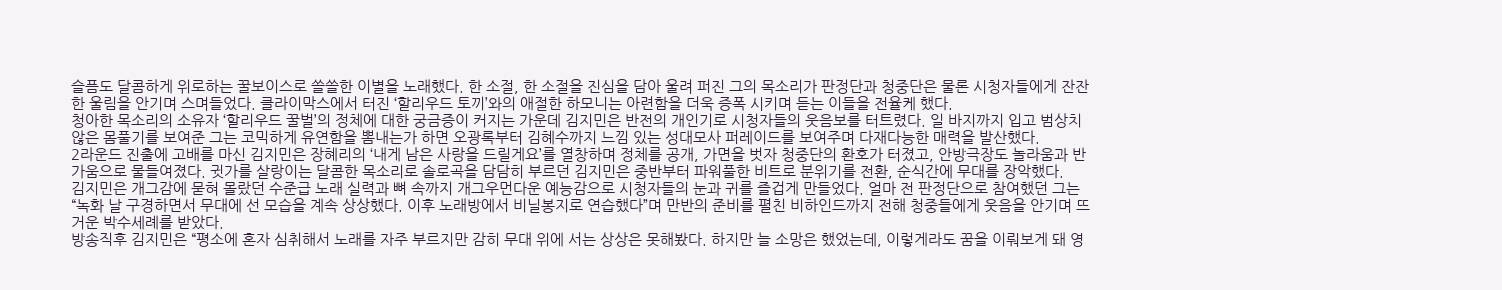슬픔도 달콤하게 위로하는 꿀보이스로 쓸쓸한 이별을 노래했다. 한 소절, 한 소절을 진심을 담아 울려 퍼진 그의 목소리가 판정단과 청중단은 물론 시청자들에게 잔잔한 울림을 안기며 스며들었다. 클라이막스에서 터진 ‘할리우드 토끼’와의 애절한 하모니는 아련함을 더욱 증폭 시키며 듣는 이들을 전율케 했다.
청아한 목소리의 소유자 ‘할리우드 꿀벌’의 정체에 대한 궁금증이 커지는 가운데 김지민은 반전의 개인기로 시청자들의 웃음보를 터트렸다. 일 바지까지 입고 범상치 않은 몸풀기를 보여준 그는 코믹하게 유연함을 뽐내는가 하면 오광록부터 김혜수까지 느낌 있는 성대모사 퍼레이드를 보여주며 다재다능한 매력을 발산했다.
2라운드 진출에 고배를 마신 김지민은 장혜리의 ‘내게 남은 사랑을 드릴게요’를 열창하며 정체를 공개, 가면을 벗자 청중단의 환호가 터졌고, 안방극장도 놀라움과 반가움으로 물들여졌다. 귓가를 살랑이는 달콤한 목소리로 솔로곡을 담담히 부르던 김지민은 중반부터 파워풀한 비트로 분위기를 전환, 순식간에 무대를 장악했다.
김지민은 개그감에 묻혀 몰랐던 수준급 노래 실력과 뼈 속까지 개그우먼다운 예능감으로 시청자들의 눈과 귀를 즐겁게 만들었다. 얼마 전 판정단으로 참여했던 그는 “녹화 날 구경하면서 무대에 선 모습을 계속 상상했다. 이후 노래방에서 비닐봉지로 연습했다”며 만반의 준비를 펼친 비하인드까지 전해 청중들에게 웃음을 안기며 뜨거운 박수세례를 받았다.
방송직후 김지민은 “평소에 혼자 심취해서 노래를 자주 부르지만 감히 무대 위에 서는 상상은 못해봤다. 하지만 늘 소망은 했었는데, 이렇게라도 꿈을 이뤄보게 돼 영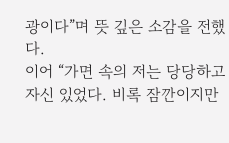광이다”며 뜻 깊은 소감을 전했다.
이어 “가면 속의 저는 당당하고 자신 있었다. 비록 잠깐이지만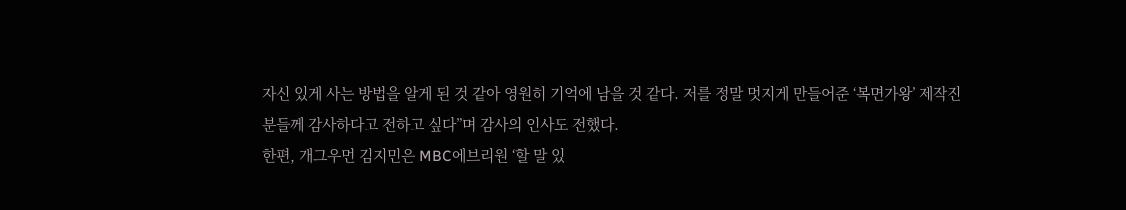자신 있게 사는 방법을 알게 된 것 같아 영원히 기억에 남을 것 같다. 저를 정말 멋지게 만들어준 ‘복면가왕’ 제작진분들께 감사하다고 전하고 싶다”며 감사의 인사도 전했다.
한편, 개그우먼 김지민은 MBC에브리원 ‘할 말 있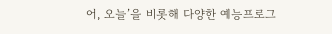어, 오늘’을 비롯해 다양한 예능프로그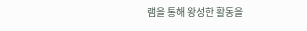램을 통해 왕성한 활동을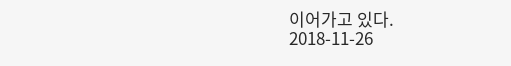이어가고 있다.
2018-11-26